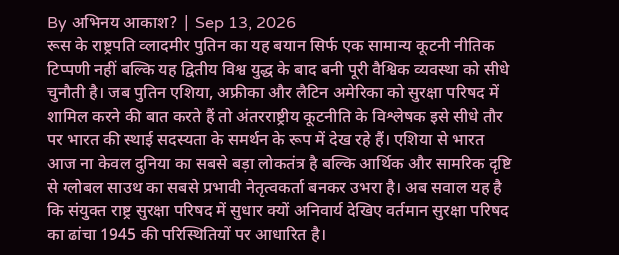By अभिनय आकाश? | Sep 13, 2026
रूस के राष्ट्रपति व्लादमीर पुतिन का यह बयान सिर्फ एक सामान्य कूटनी नीतिक टिप्पणी नहीं बल्कि यह द्वितीय विश्व युद्ध के बाद बनी पूरी वैश्विक व्यवस्था को सीधे चुनौती है। जब पुतिन एशिया, अफ्रीका और लैटिन अमेरिका को सुरक्षा परिषद में शामिल करने की बात करते हैं तो अंतरराष्ट्रीय कूटनीति के विश्लेषक इसे सीधे तौर पर भारत की स्थाई सदस्यता के समर्थन के रूप में देख रहे हैं। एशिया से भारत आज ना केवल दुनिया का सबसे बड़ा लोकतंत्र है बल्कि आर्थिक और सामरिक दृष्टि से ग्लोबल साउथ का सबसे प्रभावी नेतृत्वकर्ता बनकर उभरा है। अब सवाल यह है कि संयुक्त राष्ट्र सुरक्षा परिषद में सुधार क्यों अनिवार्य देखिए वर्तमान सुरक्षा परिषद का ढांचा 1945 की परिस्थितियों पर आधारित है।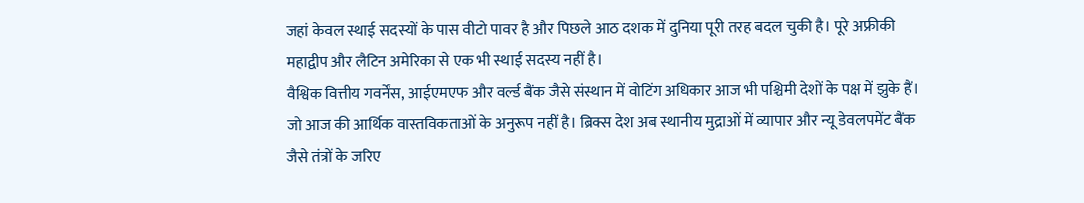जहां केवल स्थाई सदस्यों के पास वीटो पावर है और पिछले आठ दशक में दुनिया पूरी तरह बदल चुकी है। पूरे अफ्रीकी महाद्वीप और लैटिन अमेरिका से एक भी स्थाई सदस्य नहीं है।
वैश्विक वित्तीय गवर्नेंस, आईएमएफ और वर्ल्ड बैंक जैसे संस्थान में वोटिंग अधिकार आज भी पश्चिमी देशों के पक्ष में झुके हैं। जो आज की आर्थिक वास्तविकताओं के अनुरूप नहीं है। ब्रिक्स देश अब स्थानीय मुद्राओं में व्यापार और न्यू डेवलपमेंट बैंक जैसे तंत्रों के जरिए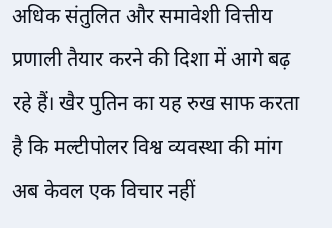अधिक संतुलित और समावेशी वित्तीय प्रणाली तैयार करने की दिशा में आगे बढ़ रहे हैं। खैर पुतिन का यह रुख साफ करता है कि मल्टीपोलर विश्व व्यवस्था की मांग अब केवल एक विचार नहीं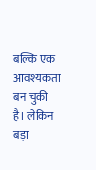बल्कि एक आवश्यकता बन चुकी है। लेकिन बड़ा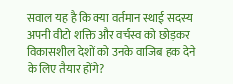सवाल यह है कि क्या वर्तमान स्थाई सदस्य अपनी वीटो शक्ति और वर्चस्व को छोड़कर विकासशील देशों को उनके वाजिब हक देने के लिए तैयार होंगे?